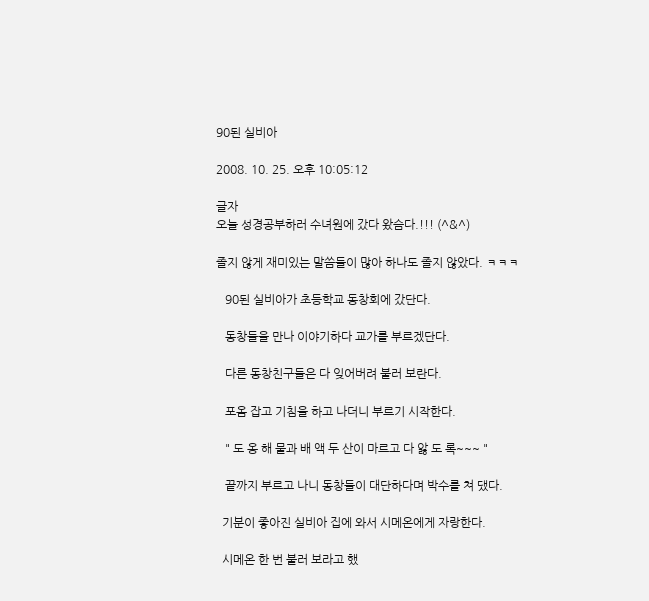90된 실비아

2008. 10. 25. 오후 10:05:12

글자
오늘 성경공부하러 수녀원에 갔다 왔슴다.!!! (^&^)

졸지 않게 재미있는 말씀들이 많아 하나도 졸지 않았다. ㅋㅋㅋ

   90된 실비아가 초등학교 동창회에 갔단다.

   동창들을 만나 이야기하다 교가를 부르겠단다.

   다른 동창친구들은 다 잊어버려 불러 보란다.

   포옴 잡고 기침을 하고 나더니 부르기 시작한다.

   " 도 옹 해 물과 배 액 두 산이 마르고 다 앓 도 록~~~ "

   끝까지 부르고 나니 동창들이 대단하다며 박수를 쳐 댔다.

  기분이 좋아진 실비아 집에 와서 시메온에게 자랑한다.

  시메온 한 번 불러 보라고 했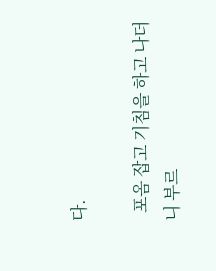다.

  포옴 잡고 기침을 하고 나더니 부르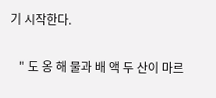기 시작한다.

   " 도 옹 해 물과 배 액 두 산이 마르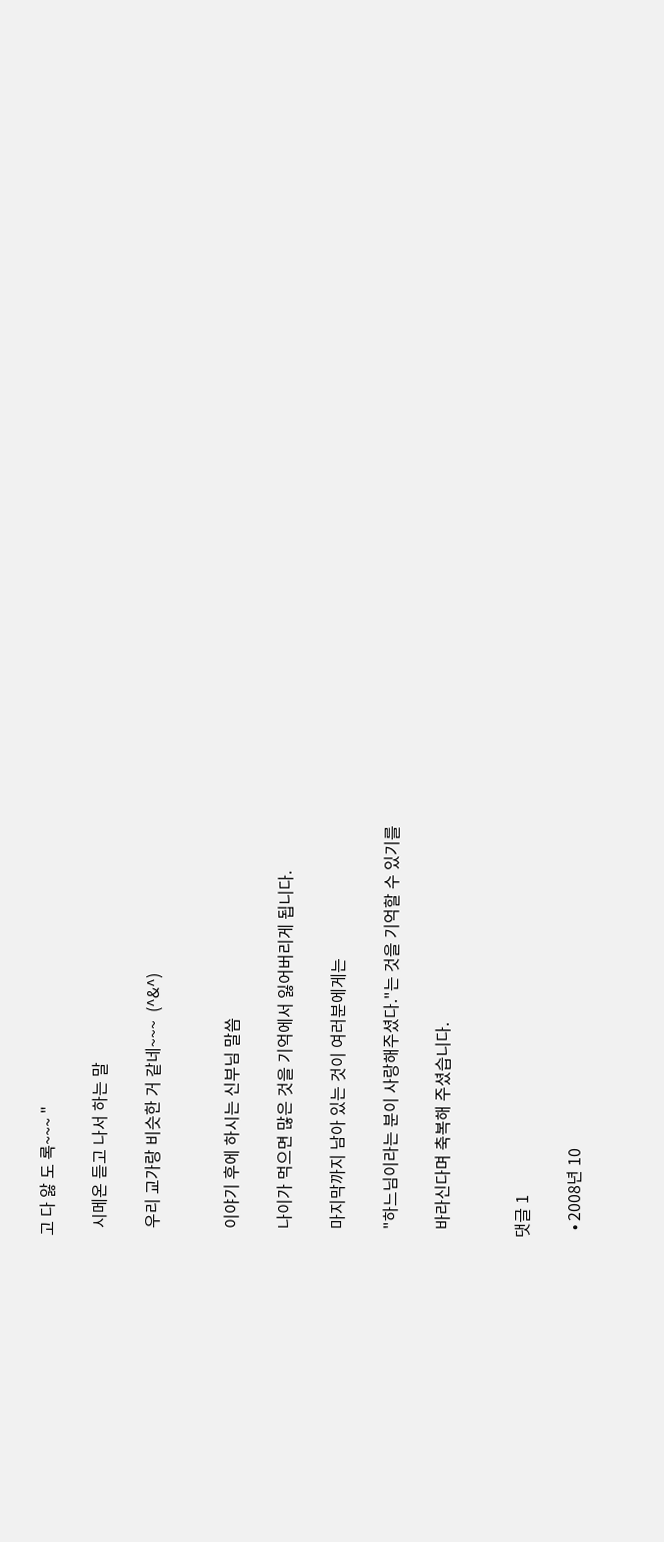고 다 앓 도 록~~~ "

  시메온 듣고 나서 하는 말

  우리 교가랑 비슷한 거 같네~~~  (^&^)


  이야기 후에 하시는 신부님 말씀

  나이가 먹으면 많은 것을 기억에서 잃어버리게 됩니다.

  마지막까지 남아 있는 것이 여러분에게는

  "하느님이라는 분이 사랑해주셨다."는 것을 기억할 수 있기를

  바라신다며 축복해 주셨습니다.


댓글 1

  • 2008년 10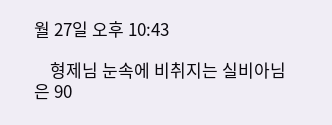월 27일 오후 10:43

    형제님 눈속에 비취지는 실비아님은 90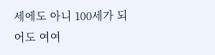세에도 아니 100세가 되어도 여여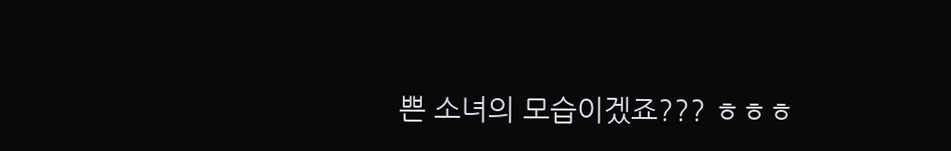쁜 소녀의 모습이겠죠??? ㅎㅎㅎ